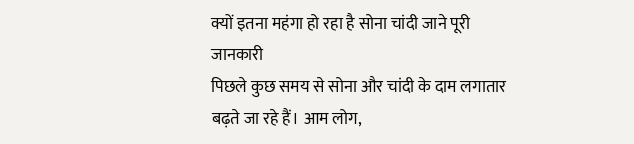क्यों इतना महंगा हो रहा है सोना चांदी जाने पूरी जानकारी
पिछले कुछ समय से सोना और चांदी के दाम लगातार बढ़ते जा रहे हैं। आम लोग,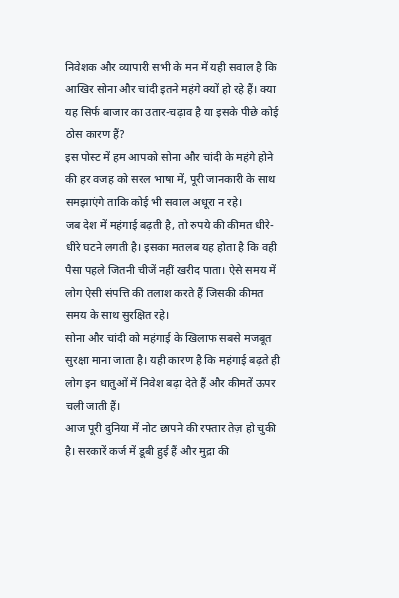निवेशक और व्यापारी सभी के मन में यही सवाल है कि आखिर सोना और चांदी इतने महंगे क्यों हो रहे हैं। क्या यह सिर्फ बाजार का उतार-चढ़ाव है या इसके पीछे कोई ठोस कारण हैं?
इस पोस्ट में हम आपको सोना और चांदी के महंगे होने की हर वजह को सरल भाषा में, पूरी जानकारी के साथ समझाएंगे ताकि कोई भी सवाल अधूरा न रहे।
जब देश में महंगाई बढ़ती है, तो रुपये की कीमत धीरे-धीरे घटने लगती है। इसका मतलब यह होता है कि वही पैसा पहले जितनी चीजें नहीं खरीद पाता। ऐसे समय में लोग ऐसी संपत्ति की तलाश करते हैं जिसकी कीमत समय के साथ सुरक्षित रहे।
सोना और चांदी को महंगाई के खिलाफ सबसे मजबूत सुरक्षा माना जाता है। यही कारण है कि महंगाई बढ़ते ही लोग इन धातुओं में निवेश बढ़ा देते हैं और कीमतें ऊपर चली जाती हैं।
आज पूरी दुनिया में नोट छापने की रफ्तार तेज़ हो चुकी है। सरकारें कर्ज में डूबी हुई हैं और मुद्रा की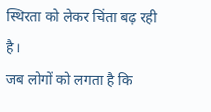स्थिरता को लेकर चिंता बढ़ रही है।
जब लोगों को लगता है कि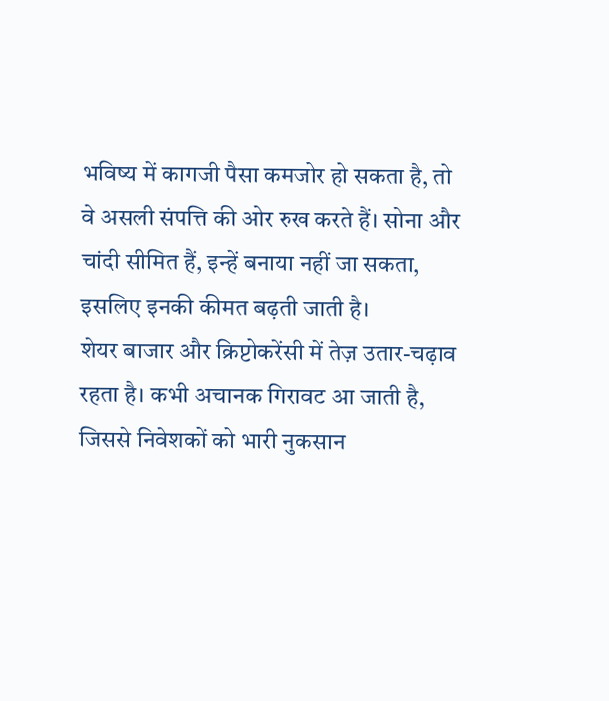भविष्य में कागजी पैसा कमजोर हो सकता है, तो वे असली संपत्ति की ओर रुख करते हैं। सोना और चांदी सीमित हैं, इन्हें बनाया नहीं जा सकता, इसलिए इनकी कीमत बढ़ती जाती है।
शेयर बाजार और क्रिप्टोकरेंसी में तेज़ उतार-चढ़ाव रहता है। कभी अचानक गिरावट आ जाती है, जिससे निवेशकों को भारी नुकसान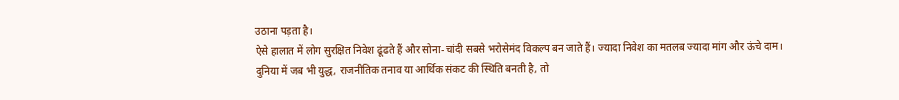उठाना पड़ता है।
ऐसे हालात में लोग सुरक्षित निवेश ढूंढते हैं और सोना-चांदी सबसे भरोसेमंद विकल्प बन जाते हैं। ज्यादा निवेश का मतलब ज्यादा मांग और ऊंचे दाम।
दुनिया में जब भी युद्ध, राजनीतिक तनाव या आर्थिक संकट की स्थिति बनती है, तो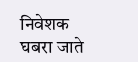निवेशक घबरा जाते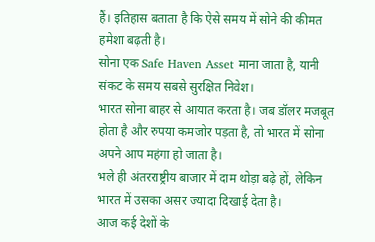हैं। इतिहास बताता है कि ऐसे समय में सोने की कीमत हमेशा बढ़ती है।
सोना एक Safe Haven Asset माना जाता है, यानी संकट के समय सबसे सुरक्षित निवेश।
भारत सोना बाहर से आयात करता है। जब डॉलर मजबूत होता है और रुपया कमजोर पड़ता है, तो भारत में सोना अपने आप महंगा हो जाता है।
भले ही अंतरराष्ट्रीय बाजार में दाम थोड़ा बढ़े हों, लेकिन भारत में उसका असर ज्यादा दिखाई देता है।
आज कई देशों के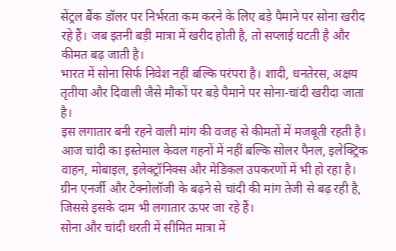सेंट्रल बैंक डॉलर पर निर्भरता कम करने के लिए बड़े पैमाने पर सोना खरीद रहे हैं। जब इतनी बड़ी मात्रा में खरीद होती है, तो सप्लाई घटती है और कीमत बढ़ जाती है।
भारत में सोना सिर्फ निवेश नहीं बल्कि परंपरा है। शादी, धनतेरस, अक्षय तृतीया और दिवाली जैसे मौकों पर बड़े पैमाने पर सोना-चांदी खरीदा जाता है।
इस लगातार बनी रहने वाली मांग की वजह से कीमतों में मजबूती रहती है।
आज चांदी का इस्तेमाल केवल गहनों में नहीं बल्कि सोलर पैनल, इलेक्ट्रिक वाहन, मोबाइल, इलेक्ट्रॉनिक्स और मेडिकल उपकरणों में भी हो रहा है।
ग्रीन एनर्जी और टेक्नोलॉजी के बढ़ने से चांदी की मांग तेजी से बढ़ रही है, जिससे इसके दाम भी लगातार ऊपर जा रहे हैं।
सोना और चांदी धरती में सीमित मात्रा में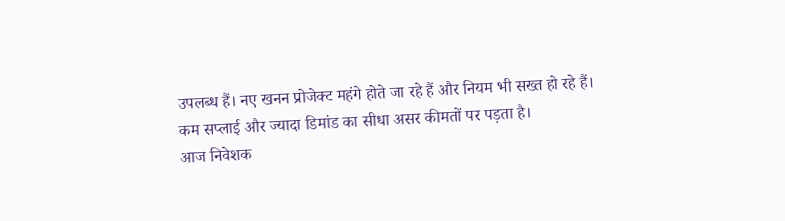उपलब्ध हैं। नए खनन प्रोजेक्ट महंगे होते जा रहे हैं और नियम भी सख्त हो रहे हैं।
कम सप्लाई और ज्यादा डिमांड का सीधा असर कीमतों पर पड़ता है।
आज निवेशक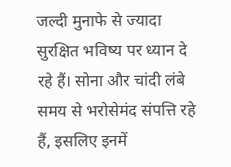जल्दी मुनाफे से ज्यादा सुरक्षित भविष्य पर ध्यान दे रहे हैं। सोना और चांदी लंबे समय से भरोसेमंद संपत्ति रहे हैं, इसलिए इनमें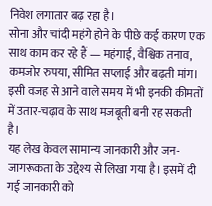निवेश लगातार बढ़ रहा है।
सोना और चांदी महंगे होने के पीछे कई कारण एक साथ काम कर रहे हैं — महंगाई, वैश्विक तनाव, कमजोर रुपया, सीमित सप्लाई और बढ़ती मांग।
इसी वजह से आने वाले समय में भी इनकी कीमतों में उतार-चढ़ाव के साथ मजबूती बनी रह सकती है।
यह लेख केवल सामान्य जानकारी और जन-जागरूकता के उद्देश्य से लिखा गया है। इसमें दी गई जानकारी को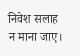निवेश सलाह न माना जाए।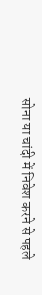सोना या चांदी में निवेश करने से पहले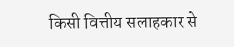किसी वित्तीय सलाहकार से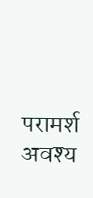परामर्श अवश्य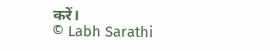करें।
© Labh Sarathi